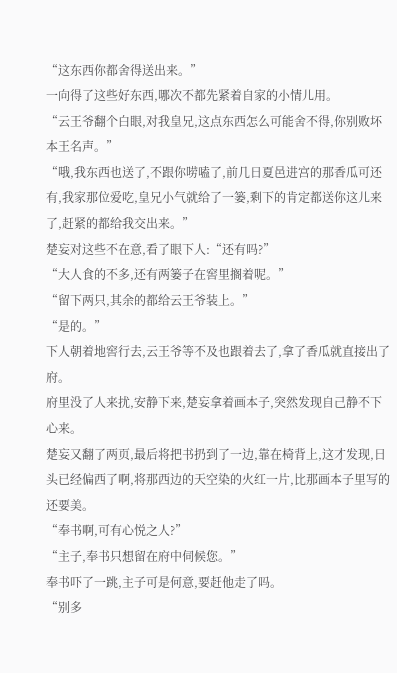“这东西你都舍得送出来。”
一向得了这些好东西,哪次不都先紧着自家的小情儿用。
“云王爷翻个白眼,对我皇兄,这点东西怎么可能舍不得,你别败坏本王名声。”
“哦,我东西也送了,不跟你唠嗑了,前几日夏邑进宫的那香瓜可还有,我家那位爱吃,皇兄小气就给了一篓,剩下的肯定都送你这儿来了,赶紧的都给我交出来。”
楚妄对这些不在意,看了眼下人:“还有吗?”
“大人食的不多,还有两篓子在窖里搁着呢。”
“留下两只,其余的都给云王爷装上。”
“是的。”
下人朝着地窖行去,云王爷等不及也跟着去了,拿了香瓜就直接出了府。
府里没了人来扰,安静下来,楚妄拿着画本子,突然发现自己静不下心来。
楚妄又翻了两页,最后将把书扔到了一边,靠在椅背上,这才发现,日头已经偏西了啊,将那西边的天空染的火红一片,比那画本子里写的还要美。
“奉书啊,可有心悦之人?”
“主子,奉书只想留在府中伺候您。”
奉书吓了一跳,主子可是何意,要赶他走了吗。
“别多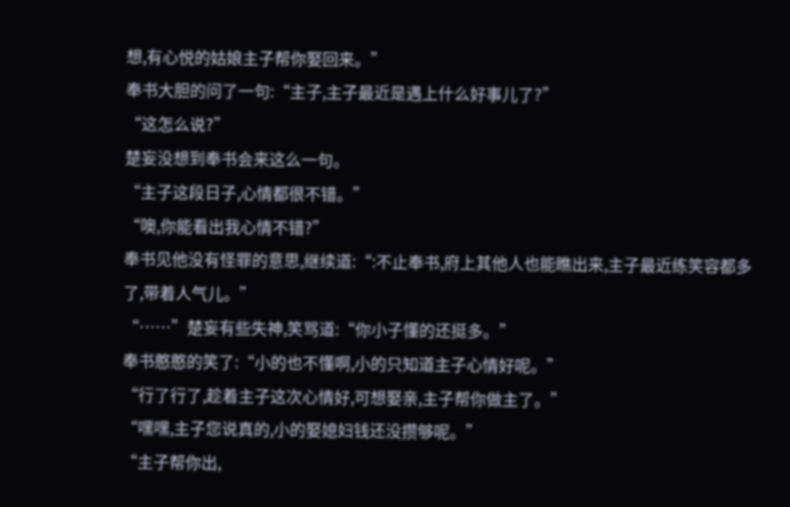想,有心悦的姑娘主子帮你娶回来。”
奉书大胆的问了一句:“主子,主子最近是遇上什么好事儿了?”
“这怎么说?”
楚妄没想到奉书会来这么一句。
“主子这段日子,心情都很不错。”
“噢,你能看出我心情不错?”
奉书见他没有怪罪的意思,继续道:“:不止奉书,府上其他人也能瞧出来,主子最近练笑容都多了,带着人气儿。”
“……”楚妄有些失神,笑骂道:“你小子懂的还挺多。”
奉书憨憨的笑了:“小的也不懂啊,小的只知道主子心情好呢。”
“行了行了,趁着主子这次心情好,可想娶亲,主子帮你做主了。”
“嘿嘿,主子您说真的,小的娶媳妇钱还没攒够呢。”
“主子帮你出,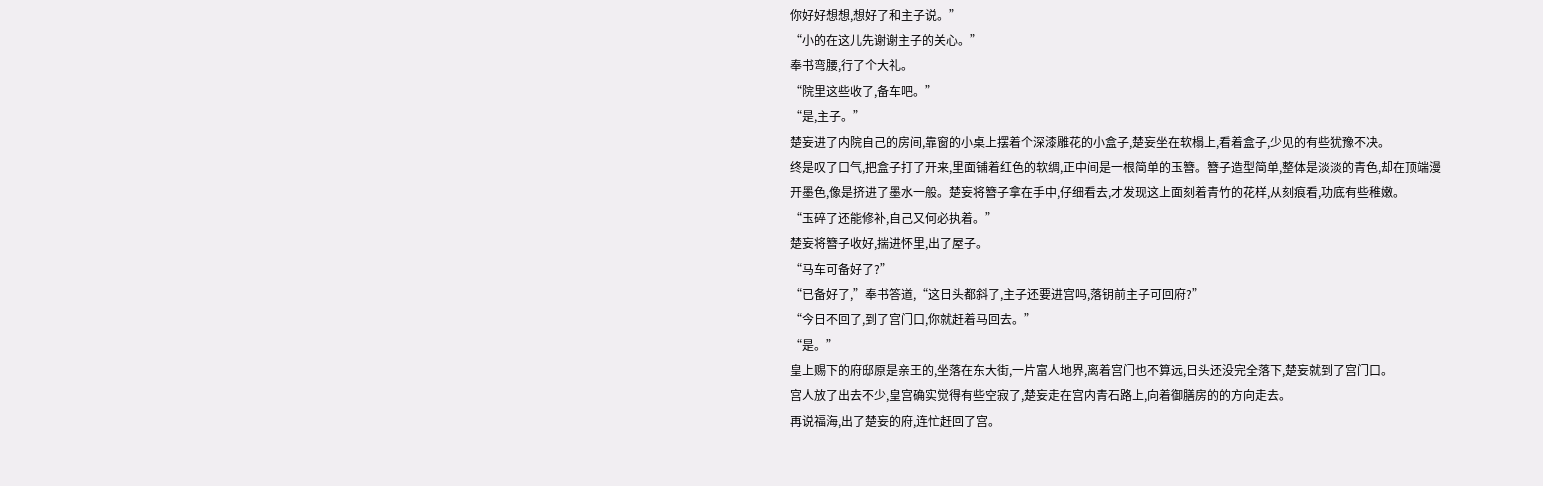你好好想想,想好了和主子说。”
“小的在这儿先谢谢主子的关心。”
奉书弯腰,行了个大礼。
“院里这些收了,备车吧。”
“是,主子。”
楚妄进了内院自己的房间,靠窗的小桌上摆着个深漆雕花的小盒子,楚妄坐在软榻上,看着盒子,少见的有些犹豫不决。
终是叹了口气,把盒子打了开来,里面铺着红色的软绸,正中间是一根简单的玉簪。簪子造型简单,整体是淡淡的青色,却在顶端漫开墨色,像是挤进了墨水一般。楚妄将簪子拿在手中,仔细看去,才发现这上面刻着青竹的花样,从刻痕看,功底有些稚嫩。
“玉碎了还能修补,自己又何必执着。”
楚妄将簪子收好,揣进怀里,出了屋子。
“马车可备好了?”
“已备好了,”奉书答道,“这日头都斜了,主子还要进宫吗,落钥前主子可回府?”
“今日不回了,到了宫门口,你就赶着马回去。”
“是。”
皇上赐下的府邸原是亲王的,坐落在东大街,一片富人地界,离着宫门也不算远,日头还没完全落下,楚妄就到了宫门口。
宫人放了出去不少,皇宫确实觉得有些空寂了,楚妄走在宫内青石路上,向着御膳房的的方向走去。
再说福海,出了楚妄的府,连忙赶回了宫。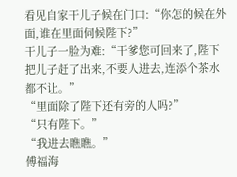看见自家干儿子候在门口:“你怎的候在外面,谁在里面伺候陛下?”
干儿子一脸为难:“干爹您可回来了,陛下把儿子赶了出来,不要人进去,连添个茶水都不让。”
“里面除了陛下还有旁的人吗?”
“只有陛下。”
“我进去瞧瞧。”
傅福海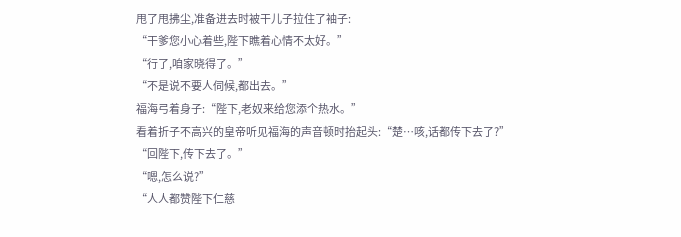甩了甩拂尘,准备进去时被干儿子拉住了袖子:
“干爹您小心着些,陛下瞧着心情不太好。”
“行了,咱家晓得了。”
“不是说不要人伺候,都出去。”
福海弓着身子:“陛下,老奴来给您添个热水。”
看着折子不高兴的皇帝听见福海的声音顿时抬起头:“楚…咳,话都传下去了?”
“回陛下,传下去了。”
“嗯,怎么说?”
“人人都赞陛下仁慈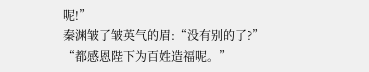呢!”
秦渊皱了皱英气的眉:“没有别的了?”
“都感恩陛下为百姓造福呢。”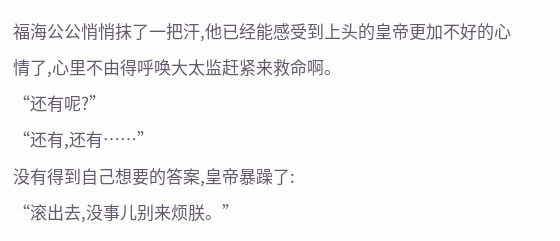福海公公悄悄抹了一把汗,他已经能感受到上头的皇帝更加不好的心情了,心里不由得呼唤大太监赶紧来救命啊。
“还有呢?”
“还有,还有……”
没有得到自己想要的答案,皇帝暴躁了:
“滚出去,没事儿别来烦朕。”